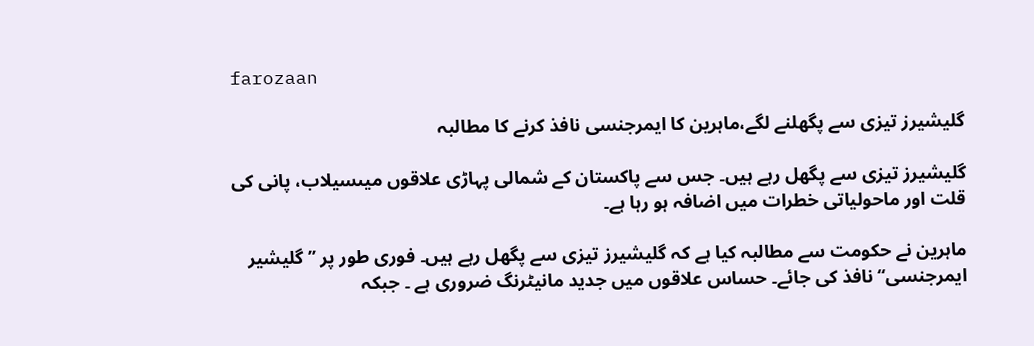farozaan

گلیشیرز تیزی سے پگھلنے لگے،ماہرین کا ایمرجنسی نافذ کرنے کا مطالبہ

گلیشیرز تیزی سے پگھل رہے ہیں۔ جس سے پاکستان کے شمالی پہاڑی علاقوں میںسیلاب، پانی کی قلت اور ماحولیاتی خطرات میں اضافہ ہو رہا ہے۔

ماہرین نے حکومت سے مطالبہ کیا ہے کہ گلیشیرز تیزی سے پگھل رہے ہیں۔ فوری طور پر ’’گلیشیر ایمرجنسی‘‘ نافذ کی جائے۔ حساس علاقوں میں جدید مانیٹرنگ ضروری ہے ۔ جبکہ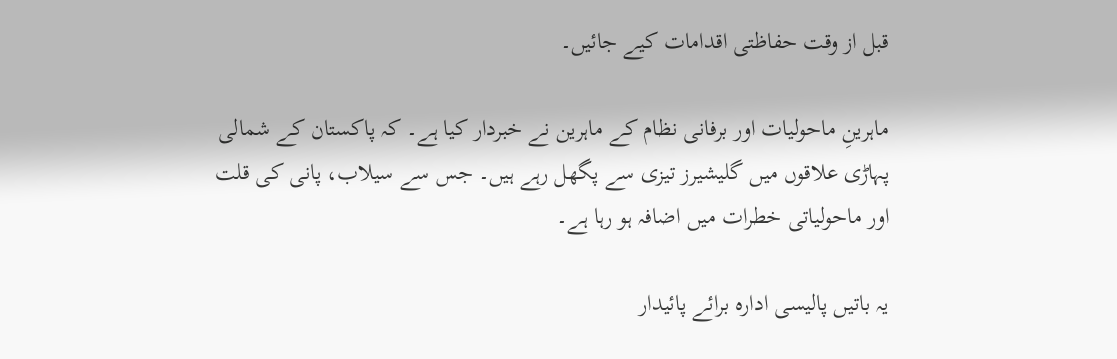قبل از وقت حفاظتی اقدامات کیے جائیں۔

ماہرینِ ماحولیات اور برفانی نظام کے ماہرین نے خبردار کیا ہے۔ کہ پاکستان کے شمالی پہاڑی علاقوں میں گلیشیرز تیزی سے پگھل رہے ہیں۔ جس سے سیلاب، پانی کی قلت اور ماحولیاتی خطرات میں اضافہ ہو رہا ہے۔

یہ باتیں پالیسی ادارہ برائے پائیدار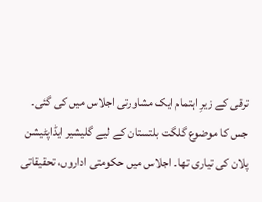ترقی کے زیرِ اہتمام ایک مشاورتی اجلاس میں کی گئی۔ جس کا موضوع گلگت بلتستان کے لیے گلیشیر ایڈاپٹیشن پلان کی تیاری تھا۔ اجلاس میں حکومتی اداروں، تحقیقاتی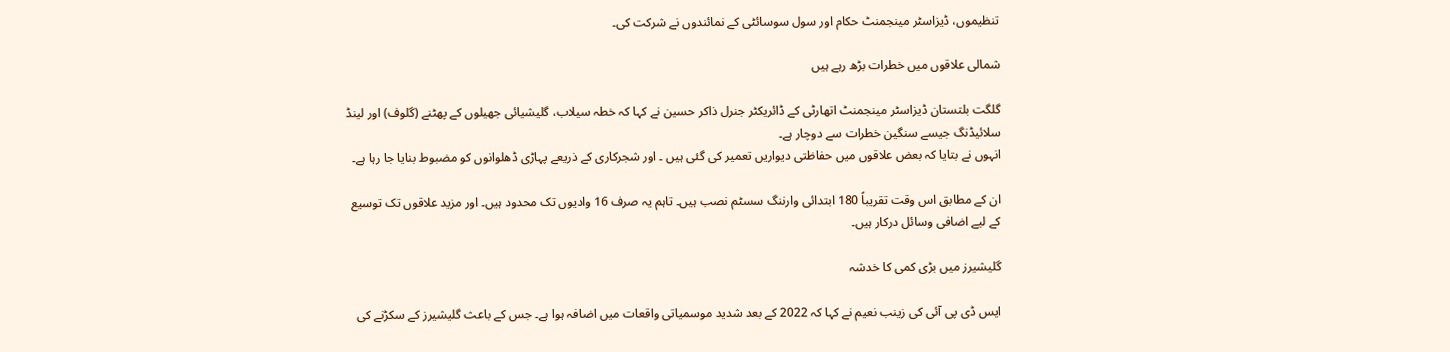تنظیموں، ڈیزاسٹر مینجمنٹ حکام اور سول سوسائٹی کے نمائندوں نے شرکت کی۔

شمالی علاقوں میں خطرات بڑھ رہے ہیں

گلگت بلتستان ڈیزاسٹر مینجمنٹ اتھارٹی کے ڈائریکٹر جنرل ذاکر حسین نے کہا کہ خطہ سیلاب، گلیشیائی جھیلوں کے پھٹنے (گلوف) اور لینڈ سلائیڈنگ جیسے سنگین خطرات سے دوچار ہے۔
انہوں نے بتایا کہ بعض علاقوں میں حفاظتی دیواریں تعمیر کی گئی ہیں ۔ اور شجرکاری کے ذریعے پہاڑی ڈھلوانوں کو مضبوط بنایا جا رہا ہے۔

ان کے مطابق اس وقت تقریباً 180 ابتدائی وارننگ سسٹم نصب ہیں۔ تاہم یہ صرف 16 وادیوں تک محدود ہیں۔ اور مزید علاقوں تک توسیع کے لیے اضافی وسائل درکار ہیں۔

گلیشیرز میں بڑی کمی کا خدشہ

ایس ڈی پی آئی کی زینب نعیم نے کہا کہ 2022 کے بعد شدید موسمیاتی واقعات میں اضافہ ہوا ہے۔ جس کے باعث گلیشیرز کے سکڑنے کی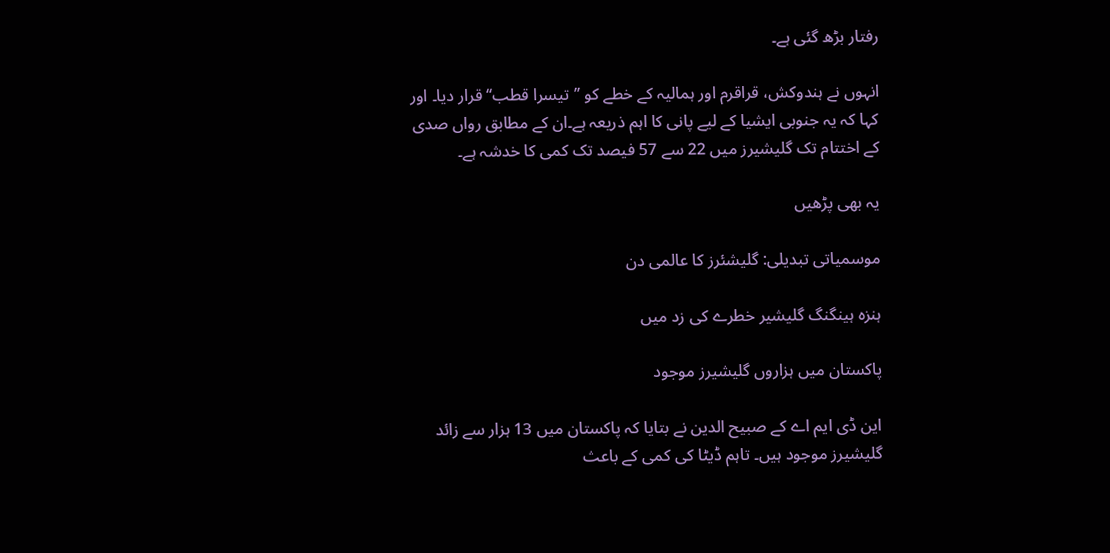رفتار بڑھ گئی ہے۔

انہوں نے ہندوکش، قراقرم اور ہمالیہ کے خطے کو ’’تیسرا قطب‘‘ قرار دیا۔ اور کہا کہ یہ جنوبی ایشیا کے لیے پانی کا اہم ذریعہ ہے۔ان کے مطابق رواں صدی کے اختتام تک گلیشیرز میں 22 سے 57 فیصد تک کمی کا خدشہ ہے۔

یہ بھی پڑھیں

موسمیاتی تبدیلی: گلیشئرز کا عالمی دن

ہنزہ ہینگنگ گلیشیر خطرے کی زد میں

پاکستان میں ہزاروں گلیشیرز موجود

این ڈی ایم اے کے صبیح الدین نے بتایا کہ پاکستان میں 13 ہزار سے زائد گلیشیرز موجود ہیں۔ تاہم ڈیٹا کی کمی کے باعث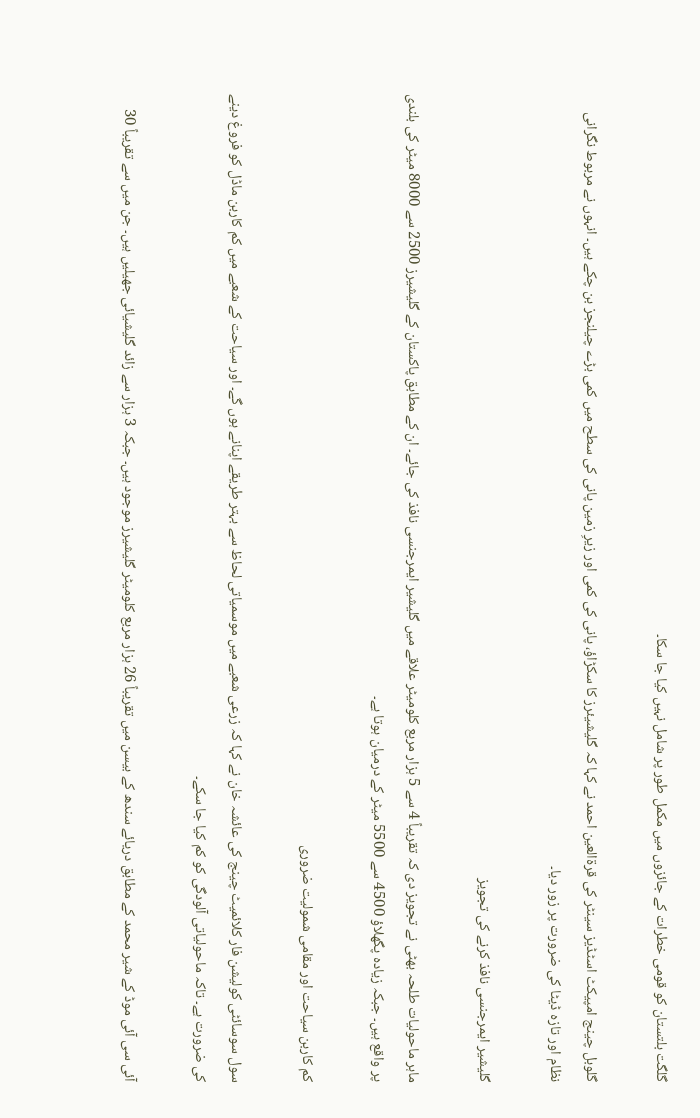گلگت بلتستان کو قومی خطرات کے جائزوں میں مکمل طور پر شامل نہیں کیا جا سکا۔

گلوبل چینج امپیکٹ اسٹڈیز سینٹر کی قرةالعین احمد نے کہا کہ گلیشیئرز کا سکڑاؤ، پانی کی کمی اور زیرِ زمین پانی کی سطح میں کمی بڑے چیلنجز بن چکے ہیں۔ انہوں نے مربوط نگرانی نظام اور تازہ ڈیٹا کی ضرورت پر زور دیا۔

گلیشیر ایمرجنسی نافذ کرنے کی تجویز

ماہر ماحولیات طلحہ بھٹی نے تجویز دی کہ تقریباً 4 سے 5 ہزار مربع کلومیٹر علاقے میں گلیشیر ایمرجنسی نافذ کی جائے۔ ان کے مطابق پاکستان کے گلیشیرز 2500 سے 8000 میٹر کی بلندی پر واقع ہیں۔ جبکہ زیادہ پگھلاؤ 4500 سے 5500 میٹر کے درمیان ہوتا ہے۔

کم کاربن سیاحت اور مقامی شمولیت ضروری

سول سوسائٹی کولیشن فار کلائمیٹ چینج کی عائشہ خان نے کہا کہ زرعی شعبے میں موسمیاتی لحاظ سے بہتر طریقے اپنانے ہوں گے۔ اور سیاحت کے شعبے میں کم کاربن ماڈل کو فروغ دینے کی ضرورت ہے۔ تاکہ ماحولیاتی آلودگی کو کم کیا جا سکے۔

آئی سی آئی موڈ کے شیر محمد کے مطابق دریائے سندھ کے بیسن میں تقریباً 26 ہزار مربع کلومیٹر گلیشیرز موجود ہیں۔ جبکہ 3 ہزار سے زائد گلیشیائی جھیلیں ہیں۔ جن میں سے تقریباً 30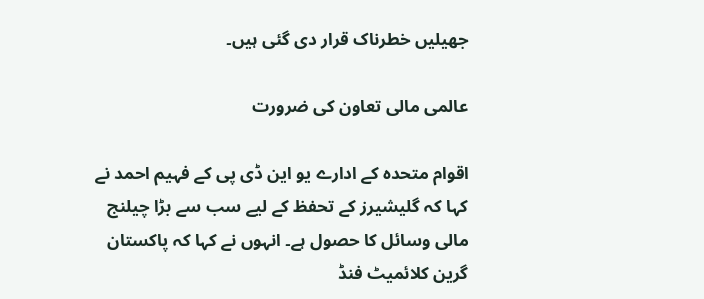جھیلیں خطرناک قرار دی گئی ہیں۔

عالمی مالی تعاون کی ضرورت

اقوام متحدہ کے ادارے یو این ڈی پی کے فہیم احمد نے کہا کہ گلیشیرز کے تحفظ کے لیے سب سے بڑا چیلنج مالی وسائل کا حصول ہے۔ انہوں نے کہا کہ پاکستان گرین کلائمیٹ فنڈ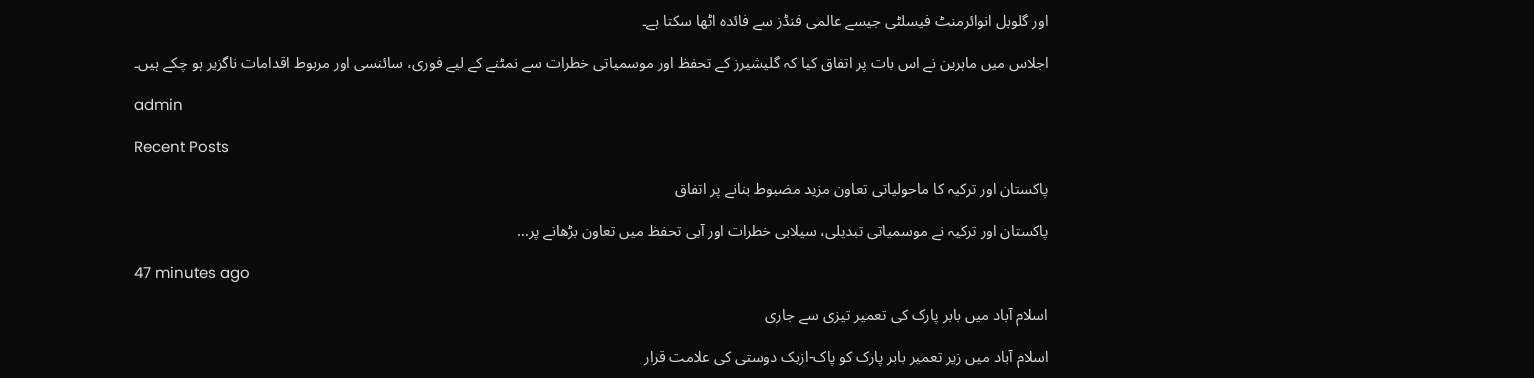اور گلوبل انوائرمنٹ فیسلٹی جیسے عالمی فنڈز سے فائدہ اٹھا سکتا ہے۔

اجلاس میں ماہرین نے اس بات پر اتفاق کیا کہ گلیشیرز کے تحفظ اور موسمیاتی خطرات سے نمٹنے کے لیے فوری، سائنسی اور مربوط اقدامات ناگزیر ہو چکے ہیں۔

admin

Recent Posts

پاکستان اور ترکیہ کا ماحولیاتی تعاون مزید مضبوط بنانے پر اتفاق

پاکستان اور ترکیہ نے موسمیاتی تبدیلی، سیلابی خطرات اور آبی تحفظ میں تعاون بڑھانے پر…

47 minutes ago

اسلام آباد میں بابر پارک کی تعمیر تیزی سے جاری

اسلام آباد میں زیر تعمیر بابر پارک کو پاک-ازبک دوستی کی علامت قرار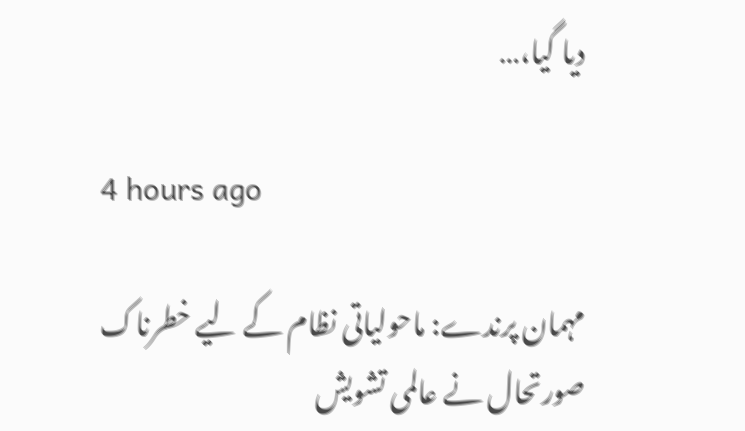دیا گیا،…

4 hours ago

مہمان پرندے: ماحولیاتی نظام کے لیے خطرناک صورتحال نے عالمی تشویش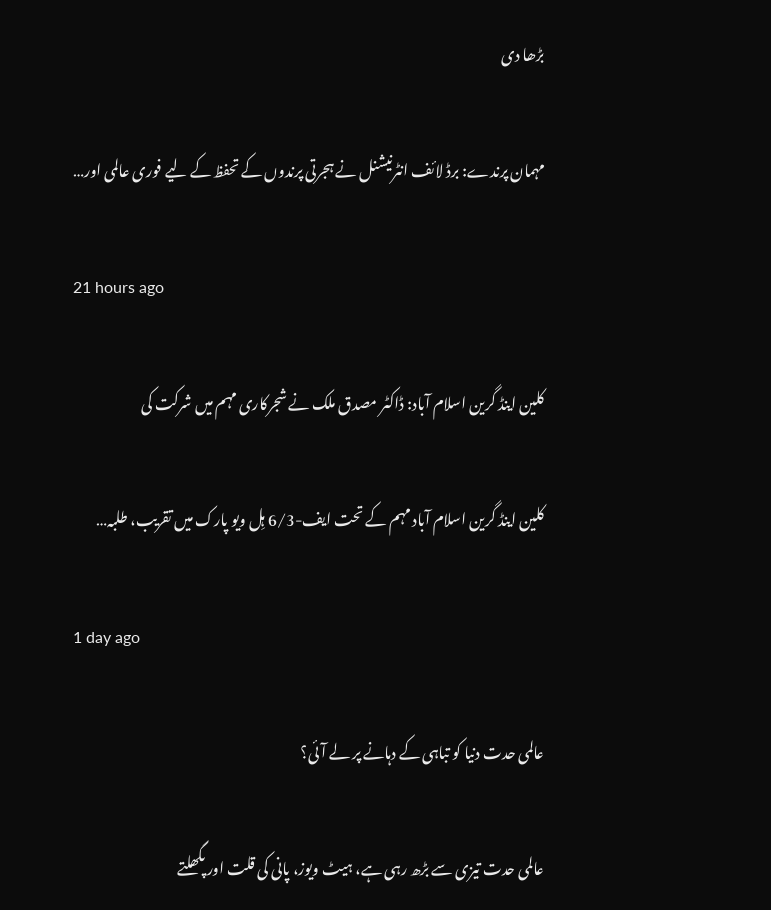بڑھا دی

مہمان پرندے: برڈ لائف انٹرنیشنل نے ہجرتی پرندوں کے تحفظ کے لیے فوری عالمی اور…

21 hours ago

کلین اینڈ گرین اسلام آباد: ڈاکٹر مصدق ملک نے شجرکاری مہم میں شرکت کی

کلین اینڈ گرین اسلام آباد مہم کے تحت ایف-6/3 ہِل ویو پارک میں تقریب، طلبہ…

1 day ago

عالمی حدت دنیا کو تباہی کے دہانے پر لے آئی؟

عالمی حدت تیزی سے بڑھ رہی ہے، ہیٹ ویوز، پانی کی قلت اور پگھلتے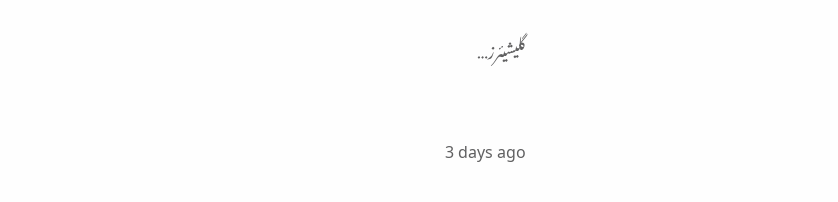گلیشیئرز…

3 days ago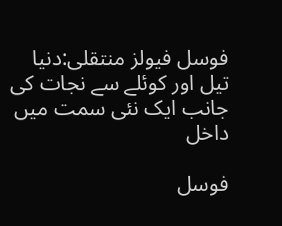فوسل فیولز منتقلی:دنیا تیل اور کوئلے سے نجات کی جانب ایک نئی سمت میں داخل

فوسل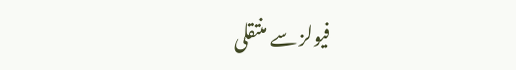فیولز سے منتقلی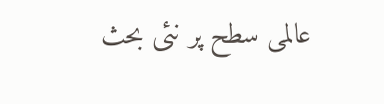عالمی سطح پر نئی بحث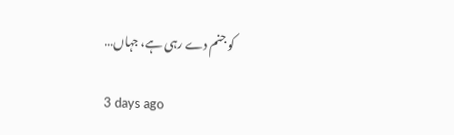کو جنم دے رہی ہے، جہاں…

3 days ago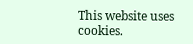This website uses cookies.